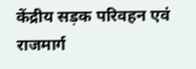केंद्रीय सड़क परिवहन एवं राजमार्ग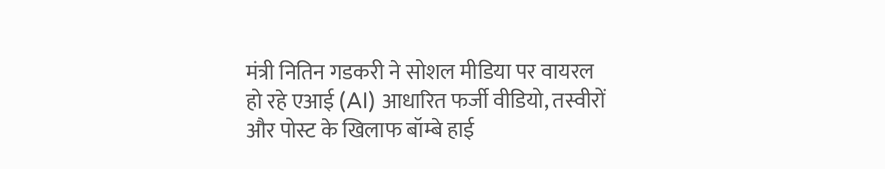मंत्री नितिन गडकरी ने सोशल मीडिया पर वायरल हो रहे एआई (AI) आधारित फर्जी वीडियो, तस्वीरों और पोस्ट के खिलाफ बॉम्बे हाई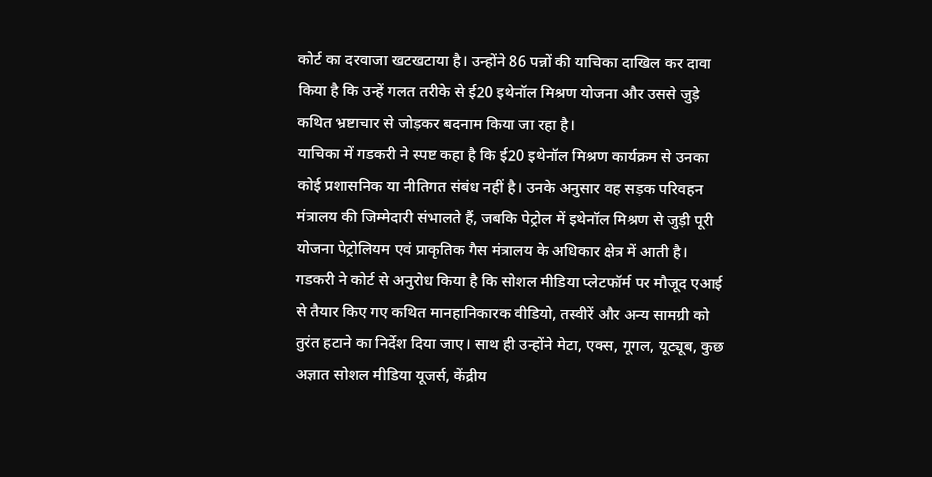कोर्ट का दरवाजा खटखटाया है। उन्होंने 86 पन्नों की याचिका दाखिल कर दावा किया है कि उन्हें गलत तरीके से ई20 इथेनॉल मिश्रण योजना और उससे जुड़े कथित भ्रष्टाचार से जोड़कर बदनाम किया जा रहा है।
याचिका में गडकरी ने स्पष्ट कहा है कि ई20 इथेनॉल मिश्रण कार्यक्रम से उनका कोई प्रशासनिक या नीतिगत संबंध नहीं है। उनके अनुसार वह सड़क परिवहन मंत्रालय की जिम्मेदारी संभालते हैं, जबकि पेट्रोल में इथेनॉल मिश्रण से जुड़ी पूरी योजना पेट्रोलियम एवं प्राकृतिक गैस मंत्रालय के अधिकार क्षेत्र में आती है।
गडकरी ने कोर्ट से अनुरोध किया है कि सोशल मीडिया प्लेटफॉर्म पर मौजूद एआई से तैयार किए गए कथित मानहानिकारक वीडियो, तस्वीरें और अन्य सामग्री को तुरंत हटाने का निर्देश दिया जाए। साथ ही उन्होंने मेटा, एक्स, गूगल, यूट्यूब, कुछ अज्ञात सोशल मीडिया यूजर्स, केंद्रीय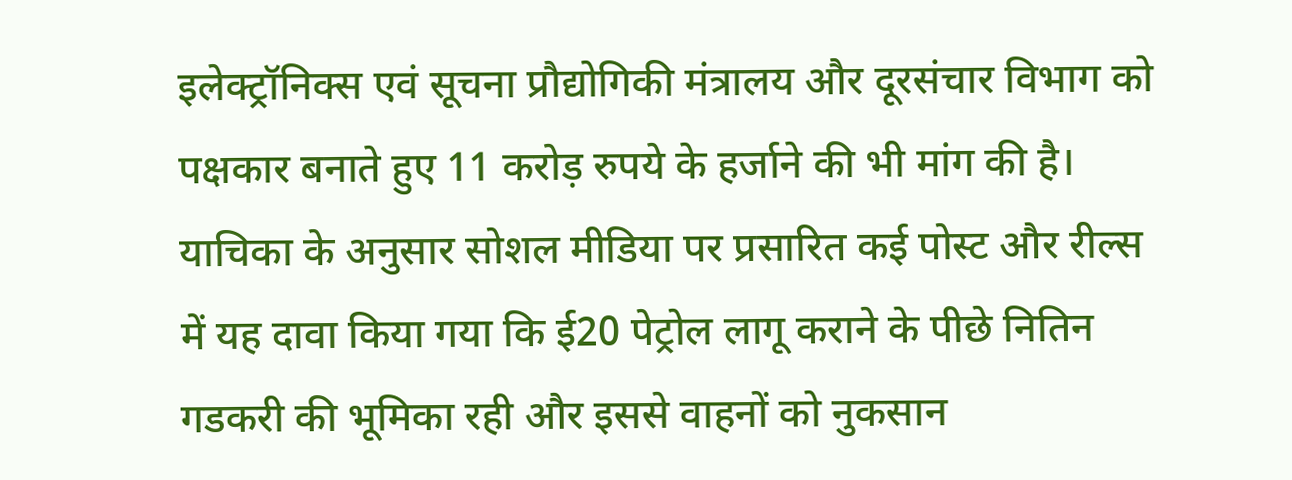इलेक्ट्रॉनिक्स एवं सूचना प्रौद्योगिकी मंत्रालय और दूरसंचार विभाग को पक्षकार बनाते हुए 11 करोड़ रुपये के हर्जाने की भी मांग की है।
याचिका के अनुसार सोशल मीडिया पर प्रसारित कई पोस्ट और रील्स में यह दावा किया गया कि ई20 पेट्रोल लागू कराने के पीछे नितिन गडकरी की भूमिका रही और इससे वाहनों को नुकसान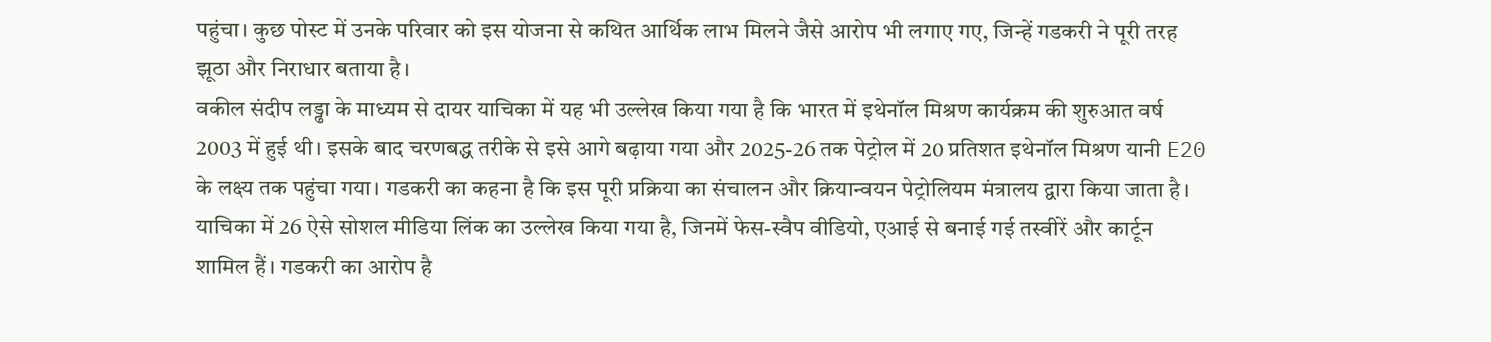पहुंचा। कुछ पोस्ट में उनके परिवार को इस योजना से कथित आर्थिक लाभ मिलने जैसे आरोप भी लगाए गए, जिन्हें गडकरी ने पूरी तरह झूठा और निराधार बताया है।
वकील संदीप लड्ढा के माध्यम से दायर याचिका में यह भी उल्लेख किया गया है कि भारत में इथेनॉल मिश्रण कार्यक्रम की शुरुआत वर्ष 2003 में हुई थी। इसके बाद चरणबद्ध तरीके से इसे आगे बढ़ाया गया और 2025-26 तक पेट्रोल में 20 प्रतिशत इथेनॉल मिश्रण यानी E20 के लक्ष्य तक पहुंचा गया। गडकरी का कहना है कि इस पूरी प्रक्रिया का संचालन और क्रियान्वयन पेट्रोलियम मंत्रालय द्वारा किया जाता है।
याचिका में 26 ऐसे सोशल मीडिया लिंक का उल्लेख किया गया है, जिनमें फेस-स्वैप वीडियो, एआई से बनाई गई तस्वीरें और कार्टून शामिल हैं। गडकरी का आरोप है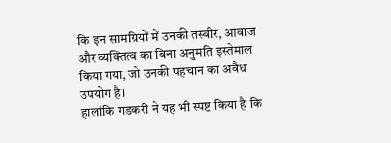कि इन सामग्रियों में उनकी तस्वीर, आवाज और व्यक्तित्व का बिना अनुमति इस्तेमाल किया गया, जो उनकी पहचान का अवैध उपयोग है।
हालांकि गडकरी ने यह भी स्पष्ट किया है कि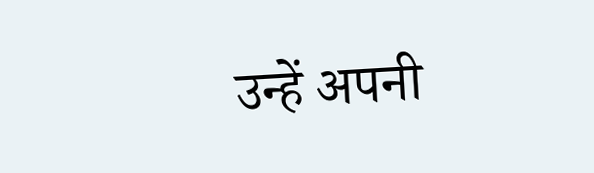उन्हें अपनी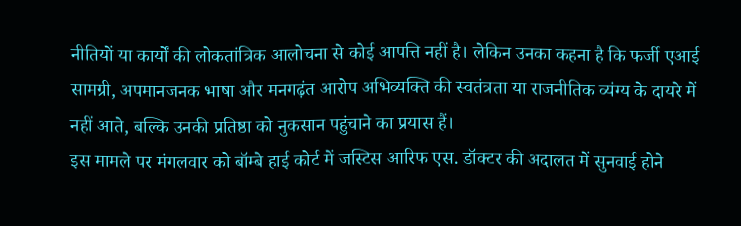नीतियों या कार्यों की लोकतांत्रिक आलोचना से कोई आपत्ति नहीं है। लेकिन उनका कहना है कि फर्जी एआई सामग्री, अपमानजनक भाषा और मनगढ़ंत आरोप अभिव्यक्ति की स्वतंत्रता या राजनीतिक व्यंग्य के दायरे में नहीं आते, बल्कि उनकी प्रतिष्ठा को नुकसान पहुंचाने का प्रयास हैं।
इस मामले पर मंगलवार को बॉम्बे हाई कोर्ट में जस्टिस आरिफ एस. डॉक्टर की अदालत में सुनवाई होने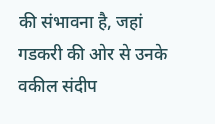की संभावना है, जहां गडकरी की ओर से उनके वकील संदीप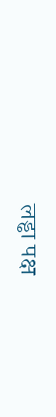लड्ढा पक्ष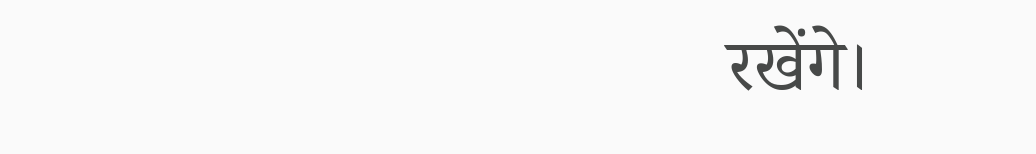रखेंगे।